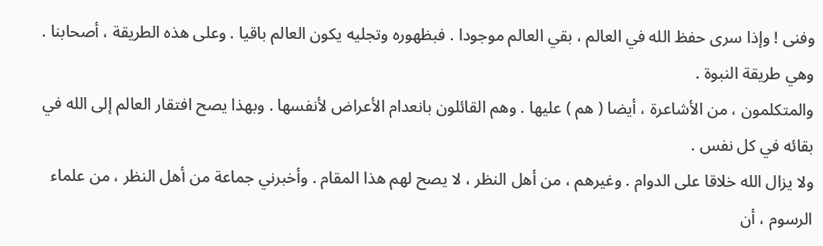وفنى ! وإذا سرى حفظ الله في العالم ، بقي العالم موجودا . فبظهوره وتجليه يكون العالم باقيا . وعلى هذه الطريقة ، أصحابنا . وهي طريقة النبوة .
والمتكلمون ، من الأشاعرة ، أيضا ( هم ) عليها . وهم القائلون بانعدام الأعراض لأنفسها . وبهذا يصح افتقار العالم إلى الله في بقائه في كل نفس .
ولا يزال الله خلاقا على الدوام . وغيرهم ، من أهل النظر ، لا يصح لهم هذا المقام . وأخبرني جماعة من أهل النظر ، من علماء الرسوم ، أن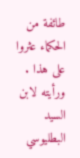طائفة من الحكماء عثروا على هذا . ورأيته لابن السيد البطليوسي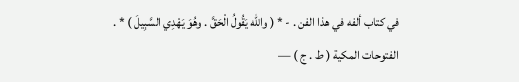في كتاب ألفه في هذا الفن . - * ( والله يَقُولُ الْحَقَّ . وهُوَ يَهْدِي السَّبِيلَ ) * .
الفتوحات المكية ( ط . ج ) —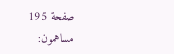صفحة 195
مساهمون: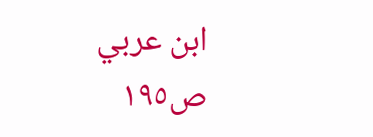ابن عربي
ص١٩٥